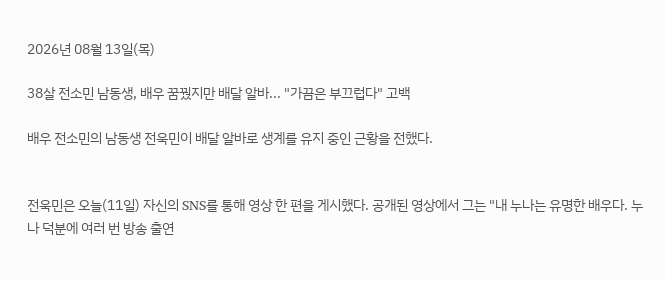2026년 08월 13일(목)

38살 전소민 남동생, 배우 꿈꿨지만 배달 알바... "가끔은 부끄럽다" 고백

배우 전소민의 남동생 전욱민이 배달 알바로 생계를 유지 중인 근황을 전했다.


전욱민은 오늘(11일) 자신의 SNS를 통해 영상 한 편을 게시했다. 공개된 영상에서 그는 "내 누나는 유명한 배우다. 누나 덕분에 여러 번 방송 출연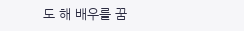도 해 배우를 꿈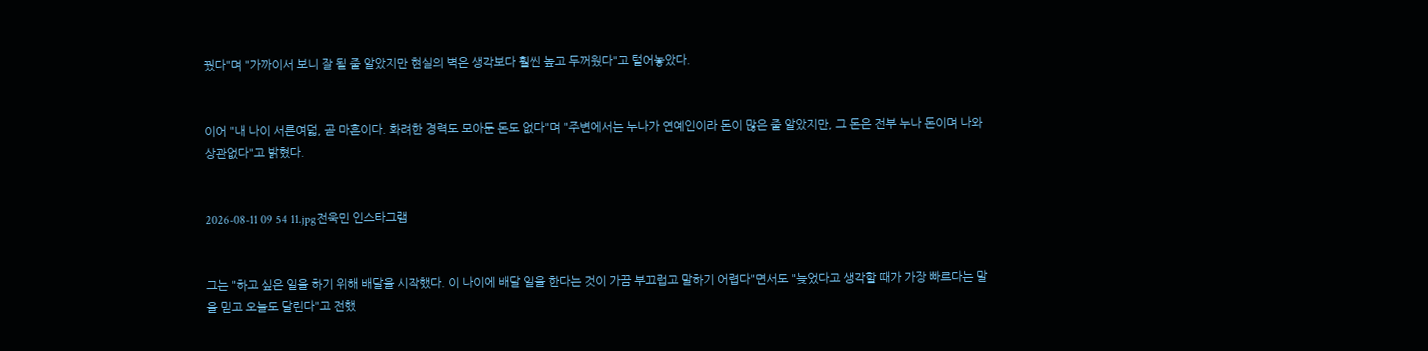꿨다"며 "가까이서 보니 잘 될 줄 알았지만 현실의 벽은 생각보다 훨씬 높고 두꺼웠다"고 털어놓았다.


이어 "내 나이 서른여덟, 곧 마흔이다. 화려한 경력도 모아둔 돈도 없다"며 "주변에서는 누나가 연예인이라 돈이 많은 줄 알았지만, 그 돈은 전부 누나 돈이며 나와 상관없다"고 밝혔다.


2026-08-11 09 54 11.jpg전욱민 인스타그램


그는 "하고 싶은 일을 하기 위해 배달을 시작했다. 이 나이에 배달 일을 한다는 것이 가끔 부끄럽고 말하기 어렵다"면서도 "늦었다고 생각할 때가 가장 빠르다는 말을 믿고 오늘도 달린다"고 전했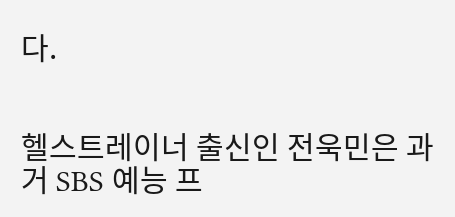다.


헬스트레이너 출신인 전욱민은 과거 SBS 예능 프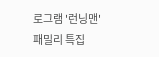로그램 '런닝맨' 패밀리 특집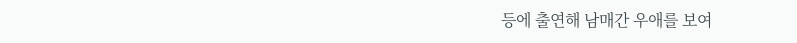등에 출연해 남매간 우애를 보여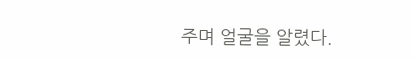주며 얼굴을 알렸다.